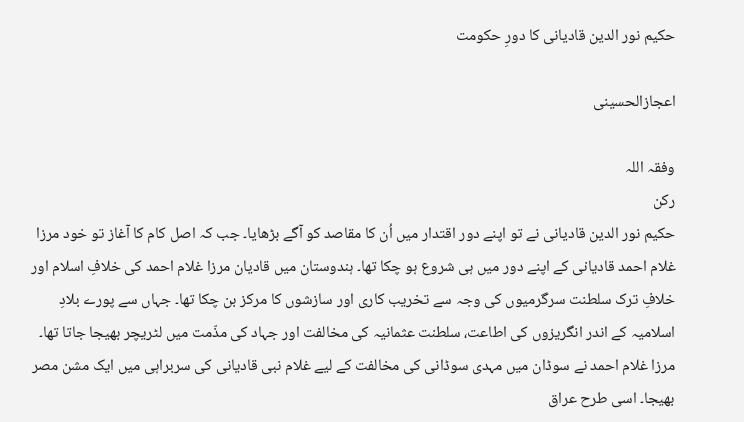حکیم نور الدین قادیانی کا دورِ حکومت

اعجازالحسینی

وفقہ اللہ
رکن
حکیم نور الدین قادیانی نے تو اپنے دور اقتدار میں اُن کا مقاصد کو آگے بڑھایا۔ جب کہ اصل کام کا آغاز تو خود مرزا غلام احمد قادیانی کے اپنے دور میں ہی شروع ہو چکا تھا۔ ہندوستان میں قادیان مرزا غلام احمد کی خلافِ اسلام اور خلافِ ترک سلطنت سرگرمیوں کی وجہ سے تخریب کاری اور سازشوں کا مرکز بن چکا تھا۔ جہاں سے پورے بلادِ اسلامیہ کے اندر انگریزوں کی اطاعت، سلطنت عثمانیہ کی مخالفت اور جہاد کی مذّمت میں لٹریچر بھیجا جاتا تھا۔ مرزا غلام احمد نے سوڈان میں مہدی سوڈانی کی مخالفت کے لیے غلام نبی قادیانی کی سربراہی میں ایک مشن مصر بھیجا۔ اسی طرح عراق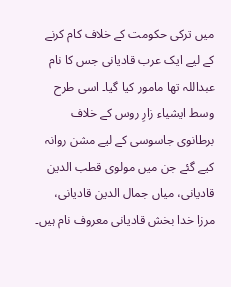میں ترکی حکومت کے خلاف کام کرنے کے لیے ایک عرب قادیانی جس کا نام عبداللہ تھا مامور کیا گیا۔ اسی طرح وسط ایشیاء زارِ روس کے خلاف برطانوی جاسوسی کے لیے مشن روانہ کیے گئے جن میں مولوی قطب الدین قادیانی، میاں جمال الدین قادیانی، مرزا خدا بخش قادیانی معروف نام ہیں۔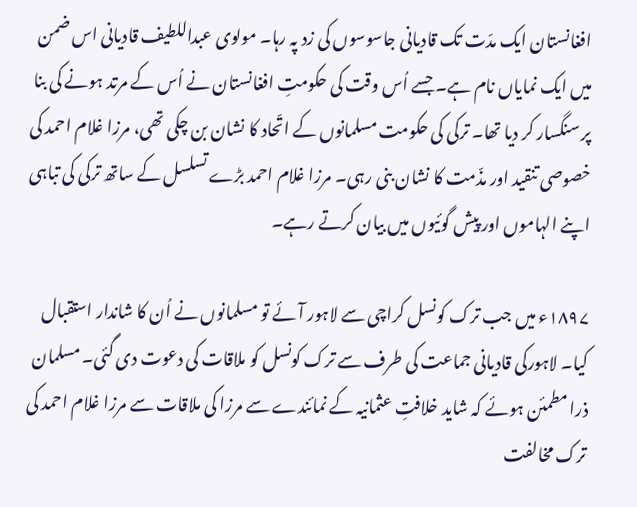افغانستان ایک مدّت تک قادیانی جاسوسوں کی زد پہ رہا۔ مولوی عبداللطیف قادیانی اس ضمن میں ایک نمایاں نام ہے۔ جسے اُس وقت کی حکومتِ افغانستان نے اُس کے مرتد ہونے کی بنا پر سنگسار کر دیا تھا۔ ترکی کی حکومت مسلمانوں کے اتّحاد کا نشان بن چکی تھی، مرزا غلام احمد کی خصوصی تنقید اور مذّمت کا نشان بنی رہی۔ مرزا غلام احمد بڑے تسلسل کے ساتھ ترکی کی تباہی اپنے الہاموں اور پیش گوئیوں میں بیان کرتے رہے۔

۱۸۹۷ء میں جب ترک کونسل کراچی سے لاہور آئے تو مسلمانوں نے اُن کا شاندار استقبال کیا۔ لاہورکی قادیانی جماعت کی طرف سے ترک کونسل کو ملاقات کی دعوت دی گئی۔ مسلمان ذرا مطمئن ہوئے کہ شاید خلافتِ عثمانیہ کے نمائندے سے مرزا کی ملاقات سے مرزا غلام احمد کی ترک مخالفت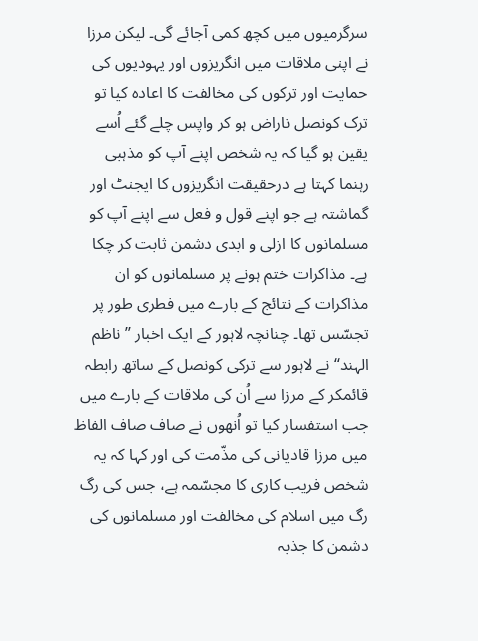سرگرمیوں میں کچھ کمی آجائے گی۔ لیکن مرزا نے اپنی ملاقات میں انگریزوں اور یہودیوں کی حمایت اور ترکوں کی مخالفت کا اعادہ کیا تو ترک کونصل ناراض ہو کر واپس چلے گئے اُسے یقین ہو گیا کہ یہ شخص اپنے آپ کو مذہبی رہنما کہتا ہے درحقیقت انگریزوں کا ایجنٹ اور گماشتہ ہے جو اپنے قول و فعل سے اپنے آپ کو مسلمانوں کا ازلی و ابدی دشمن ثابت کر چکا ہے۔ مذاکرات ختم ہونے پر مسلمانوں کو ان مذاکرات کے نتائج کے بارے میں فطری طور پر تجسّس تھا۔ چنانچہ لاہور کے ایک اخبار ’’ناظم الہند‘‘ نے لاہور سے ترکی کونصل کے ساتھ رابطہ قائمکر کے مرزا سے اُن کی ملاقات کے بارے میں جب استفسار کیا تو اُنھوں نے صاف صاف الفاظ میں مرزا قادیانی کی مذّمت کی اور کہا کہ یہ شخص فریب کاری کا مجسّمہ ہے، جس کی رگ رگ میں اسلام کی مخالفت اور مسلمانوں کی دشمن کا جذبہ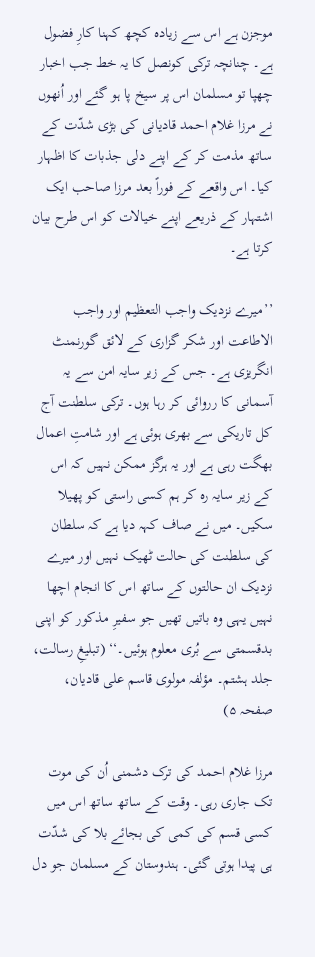موجزن ہے اس سے زیادہ کچھ کہنا کارِ فضول ہے۔ چنانچہ ترکی کونصل کا یہ خط جب اخبار چھپا تو مسلمان اس پر سیخ پا ہو گئے اور اُنھوں نے مرزا غلام احمد قادیانی کی بڑی شدّت کے ساتھ مذمت کر کے اپنے دلی جذبات کا اظہار کیا۔ اس واقعے کے فوراً بعد مرزا صاحب ایک اشتہار کے ذریعے اپنے خیالات کو اس طرح بیان کرتا ہے۔

’’میرے نزدیک واجب التعظیم اور واجب الاطاعت اور شکر گزاری کے لائق گورنمنٹ انگریزی ہے۔ جس کے زیر سایہ امن سے یہ آسمانی کا رروائی کر رہا ہوں۔ ترکی سلطنت آج کل تاریکی سے بھری ہوئی ہے اور شامتِ اعمال بھگت رہی ہے اور یہ ہرگز ممکن نہیں کہ اس کے زیر سایہ رہ کر ہم کسی راستی کو پھیلا سکیں۔ میں نے صاف کہہ دیا ہے کہ سلطان کی سلطنت کی حالت ٹھیک نہیں اور میرے نزدیک ان حالتوں کے ساتھ اس کا انجام اچھا نہیں یہی وہ باتیں تھیں جو سفیرِ مذکور کو اپنی بدقسمتی سے بُری معلوم ہوئیں۔‘‘ (تبلیغِ رسالت، جلد ہشتم۔ مؤلفہ مولوی قاسم علی قادیان، صفحہ ۵)

مرزا غلام احمد کی ترک دشمنی اُن کی موت تک جاری رہی۔ وقت کے ساتھ ساتھ اس میں کسی قسم کی کمی کی بجائے بلا کی شدّت ہی پیدا ہوتی گئی۔ ہندوستان کے مسلمان جو دل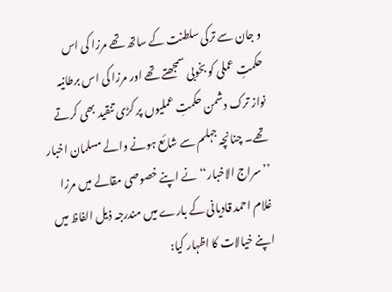و جان سے ترکی سلطنت کے ساتھ تھے مرزا کی اس حکمتِ عملی کو بخوبی سمجھتے تھے اور مرزا کی اس برطانیہ نواز ترک دشمن حکمتِ عملیوں پر کڑی تنقید بھی کرتے تھے۔ چنانچہ جہلم سے شائع ہونے والے مسلمان اخبار ’’سراج الاخبار‘‘ نے اپنے خصوصی مقالے میں مرزا غلام احمد قادیانی کے بارے میں مندرجہ ذیل الفاظ میں اپنے خیالات کا اظہار کیا: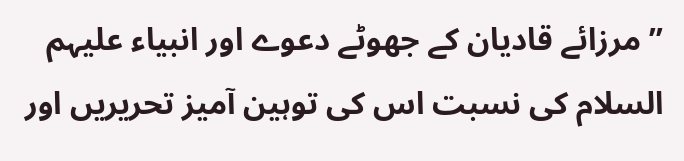’’مرزائے قادیان کے جھوٹے دعوے اور انبیاء علیہم السلام کی نسبت اس کی توہین آمیز تحریریں اور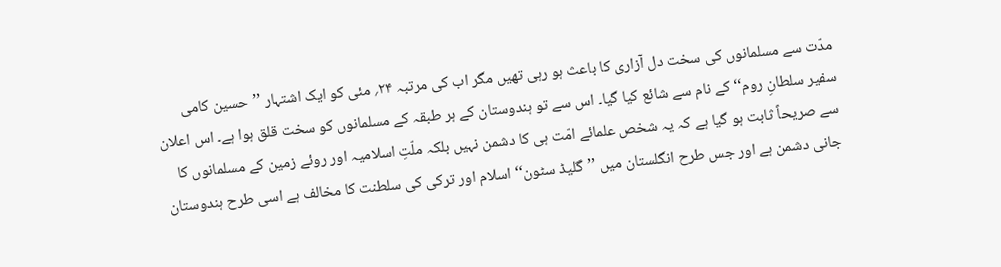مدّت سے مسلمانوں کی سخت دل آزاری کا باعث ہو رہی تھیں مگر اب کی مرتبہ ۲۴؍ مئی کو ایک اشتہار ’’حسین کامی سفیر سلطانِ روم‘‘ کے نام سے شائع کیا گیا۔ اس سے تو ہندوستان کے ہر طبقہ کے مسلمانوں کو سخت قلق ہوا ہے۔ اس اعلان سے صریحاً ثابت ہو گیا ہے کہ یہ شخص علمائے امّت ہی کا دشمن نہیں بلکہ ملّتِ اسلامیہ اور روئے زمین کے مسلمانوں کا جانی دشمن ہے اور جس طرح انگلستان میں ’’گلیڈ سٹون‘‘ اسلام اور ترکی کی سلطنت کا مخالف ہے اسی طرح ہندوستان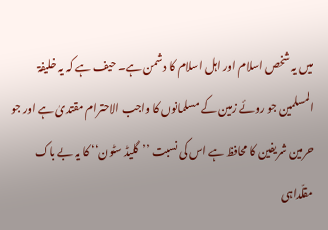میں یہ شخص اسلام اور اہل اسلام کا دشمن ہے۔ حیف ہے کہ یہ خلیفۃ المسلمین جو روئے زمین کے مسلمانوں کا واجب الاحترام مقتدیٰ ہے اور جو حرمین شریفین کا محافظ ہے اس کی نسبت ’’گلیڈ سٹون‘‘ کا یہ بے باک مقلّداہی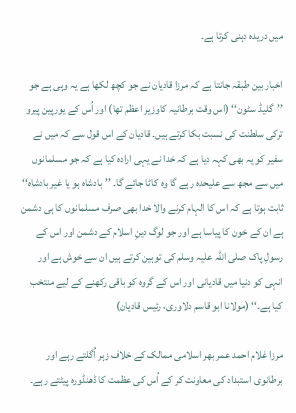میں دریدہ دہنی کرتا ہے۔

اخبار بین طبقہ جانتا ہے کہ مرزا قادیان نے جو کچھ لکھا ہے یہ وہی ہے جو ’’گلیڈ سٹون‘‘ (اس وقت برطانیہ کاوزیر اعظم تھا) اور اُس کے یورپین پیرو ترکی سلطنت کی نسبت بکا کرتے ہیں۔ قادیان کے اس قول سے کہ میں نے سفیر کو یہ بھی کہہ دیا ہے کہ خدا نے یہی ارادہ کیا ہے کہ جو مسلمانوں میں سے مجھ سے علیحدہ رہے گا وہ کاٹا جائے گا۔ ’’بادشاہ ہو یا غیر بادشاہ‘‘ ثابت ہوتا ہے کہ اس کا الہام کرنے والا خدا بھی صرف مسلمانوں کا ہی دشمن ہے ان کے خون کا پیاسا ہے اور جو لوگ دینِ اسلام کے دشمن اور اس کے رسولِ پاک صلی اللہ علیہ وسلم کی توہین کرتے ہیں ان سے خوش ہے اور انہی کو دنیا میں قادیانی اور اس کے گروہ کو باقی رکھنے کے لیے منتخب کیا ہے۔‘‘ (مولانا ابو قاسم دلاوری، رئیس قادیان)

مرزا غلام احمد عمر بھر اسلامی ممالک کے خلاف زہر اُگلتے رہے اور برطانوی استبداد کی معاونت کر کے اُس کی عظمت کا ڈھنڈورہ پیٹتے رہے۔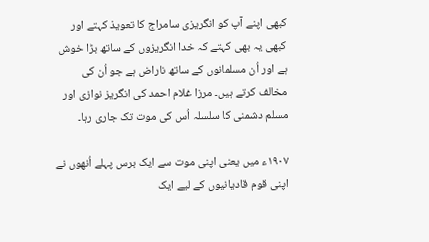کبھی اپنے آپ کو انگریزی سامراج کا تعویذ کہتے اور کبھی یہ بھی کہتے کہ خدا انگریزوں کے ساتھ بڑا خوش ہے اور اُن مسلمانوں کے ساتھ ناراض ہے جو اُن کی مخالف کرتے ہیں۔ مرزا غلام احمد کی انگریز نوازی اور مسلم دشمنی کا سلسلہ اُس کی موت تک جاری رہا۔

۱۹۰۷ء میں یعنی اپنی موت سے ایک برس پہلے اُنھوں نے اپنی قوم قادیانیوں کے لیے ایک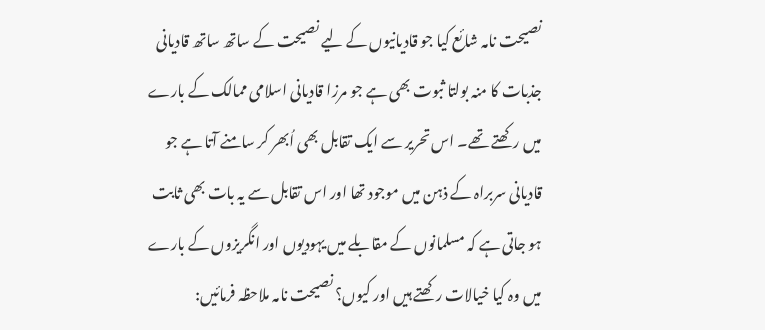نصیحت نامہ شائع کیا جو قادیانیوں کے لیے نصیحت کے ساتھ ساتھ قادیانی جذبات کا منہ بولتا ثبوت بھی ہے جو مرزا قادیانی اسلامی ممالک کے بارے میں رکھتے تھے۔ اس تحریر سے ایک تقابل بھی اُبھر کر سامنے آتا ہے جو قادیانی سربراہ کے ذہن میں موجود تھا اور اس تقابل سے یہ بات بھی ثابت ہو جاتی ہے کہ مسلمانوں کے مقابلے میں یہودیوں اور انگریزوں کے بارے میں وہ کیا خیالات رکھتے ہیں اور کیوں؟ نصیحت نامہ ملاحظہ فرمائیں: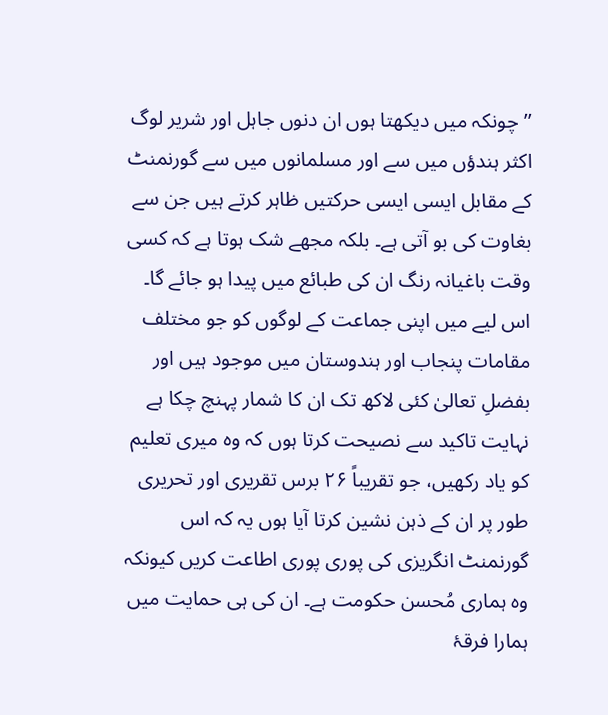’’چونکہ میں دیکھتا ہوں ان دنوں جاہل اور شریر لوگ اکثر ہندؤں میں سے اور مسلمانوں میں سے گورنمنٹ کے مقابل ایسی ایسی حرکتیں ظاہر کرتے ہیں جن سے بغاوت کی بو آتی ہے۔ بلکہ مجھے شک ہوتا ہے کہ کسی وقت باغیانہ رنگ ان کی طبائع میں پیدا ہو جائے گا۔ اس لیے میں اپنی جماعت کے لوگوں کو جو مختلف مقامات پنجاب اور ہندوستان میں موجود ہیں اور بفضلِ تعالیٰ کئی لاکھ تک ان کا شمار پہنچ چکا ہے نہایت تاکید سے نصیحت کرتا ہوں کہ وہ میری تعلیم کو یاد رکھیں، جو تقریباً ۲۶ برس تقریری اور تحریری طور پر ان کے ذہن نشین کرتا آیا ہوں یہ کہ اس گورنمنٹ انگریزی کی پوری پوری اطاعت کریں کیونکہ وہ ہماری مُحسن حکومت ہے۔ ان کی ہی حمایت میں ہمارا فرقۂ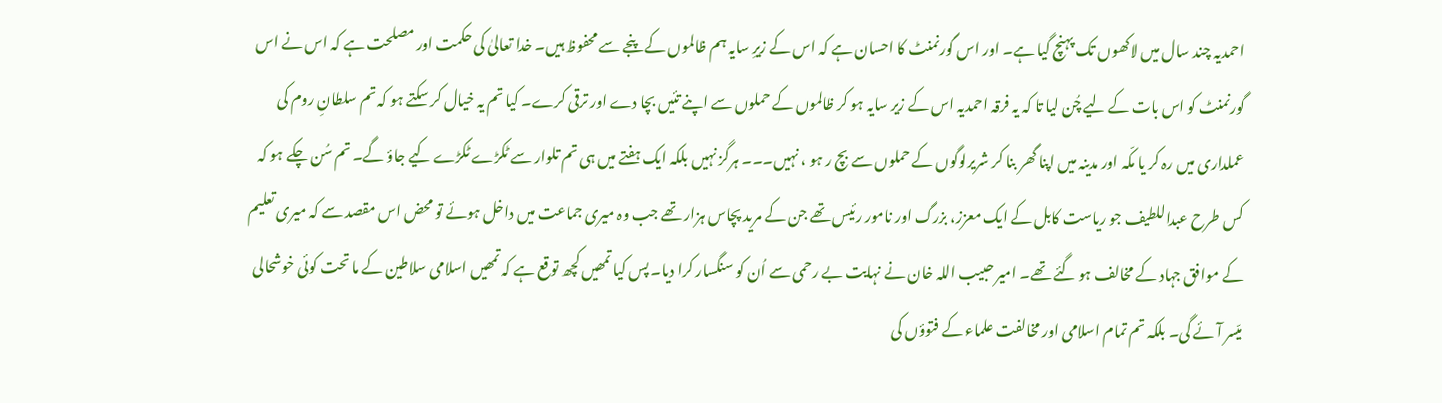احمدیہ چند سال میں لاکھوں تک پہنچ گیا ہے۔ اور اس گورنمنٹ کا احسان ہے کہ اس کے زیرِ سایہ ہم ظالموں کے پنجے سے محفوظ ہیں۔ خدا تعالیٰ کی حکمت اور مصلحت ہے کہ اس نے اس گورنمنٹ کو اس بات کے لیے چُن لیا تا کہ یہ فرقہ احمدیہ اس کے زیر سایہ ہو کر ظالموں کے حملوں سے اپنے تئیں بچا دے اور ترقی کرے۔ کیا تم یہ خیال کر سکتے ہو کہ تم سلطانِ روم کی عملداری میں رہ کر یا مکّہ اور مدینہ میں اپنا گھر بنا کر شریرلوگوں کے حملوں سے بچ ر ہو ، نہیں۔۔۔ ہرگز نہیں بلکہ ایک ہفتے میں ہی تم تلوار سے ٹکڑے ٹکڑے کیے جاؤ گے۔ تم سُن چکے ہو کہ کس طرح عبداللطیف جو ریاست کابل کے ایک معزز، بزرگ اور نامور رئیس تھے جن کے مرید پچاس ہزار تھے جب وہ میری جماعت میں داخل ہوئے تو محض اس مقصد سے کہ میری تعلیم کے موافق جہاد کے مخالف ہو گئے تھے۔ امیر حبیب اللہ خان نے نہایت بے رحمی سے اُن کو سنگسار کرا دیا۔ پس کیا تمھیں کچھ توقع ہے کہ تمھیں اسلامی سلاطین کے ما تحت کوئی خوشحالی میّسر آئے گی۔ بلکہ تم تمام اسلامی اور مخالفت علماء کے فتوؤں کی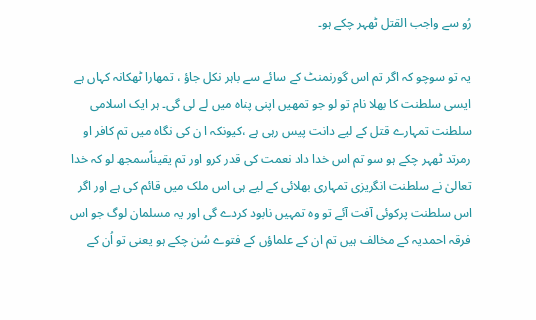رُو سے واجب القتل ٹھہر چکے ہو۔

یہ تو سوچو کہ اگر تم اس گورنمنٹ کے سائے سے باہر نکل جاؤ ، تمھارا ٹھکانہ کہاں ہے ایسی سلطنت کا بھلا نام تو لو جو تمھیں اپنی پناہ میں لے لی گی۔ ہر ایک اسلامی سلطنت تمہارے قتل کے لیے دانت پیس رہی ہے ،کیونکہ ا ن کی نگاہ میں تم کافر او رمرتد ٹھہر چکے ہو سو تم اس خدا داد نعمت کی قدر کرو اور تم یقیناًسمجھ لو کہ خدا تعالیٰ نے سلطنت انگریزی تمہاری بھلائی کے لیے ہی اس ملک میں قائم کی ہے اور اگر اس سلطنت پرکوئی آفت آئے تو وہ تمہیں نابود کردے گی اور یہ مسلمان لوگ جو اس فرقہ احمدیہ کے مخالف ہیں تم ان کے علماؤں کے فتوے سُن چکے ہو یعنی تو اُن کے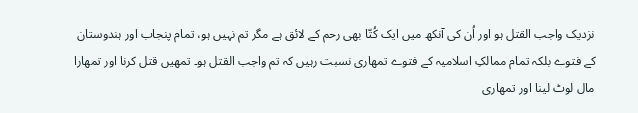نزدیک واجب القتل ہو اور اُن کی آنکھ میں ایک کُتّا بھی رحم کے لائق ہے مگر تم نہیں ہو، تمام پنجاب اور ہندوستان کے فتوے بلکہ تمام ممالکِ اسلامیہ کے فتوے تمھاری نسبت رہیں کہ تم واجب القتل ہو۔ تمھیں قتل کرنا اور تمھارا مال لوٹ لینا اور تمھاری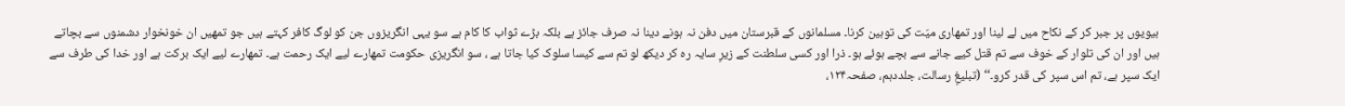بیویوں پر جبر کر کے نکاح میں لے لینا اور تمھاری میّت کی توہین کرنا۔ مسلمانوں کے قبرستان میں دفن نہ ہونے دینا نہ صرف جائز ہے بلکہ بڑے ثواب کا کام ہے سو یہی انگریزوں جن کو لوگ کافر کہتے ہیں جو تمھیں ان خونخوار دشمنوں سے بچاتے ہیں اور ان کی تلوار کے خوف سے تم قتل کیے جانے سے بچے ہوئے ہو۔ ذرا اور کسی سلطنت کے زیرِ سایہ رہ کر دیکھ لو تم سے کیسا سلوک کیا جاتا ہے ، سو انگریزی حکومت تمھارے لیے ایک رحمت ہے۔ تمھارے لیے ایک برکت ہے اور خدا کی طرف سے ایک سپر ہے، تم اس سپر کی قدر کرو۔‘‘ (تبلیغِ رسالت، جلددہم، صفحہ۱۲۴،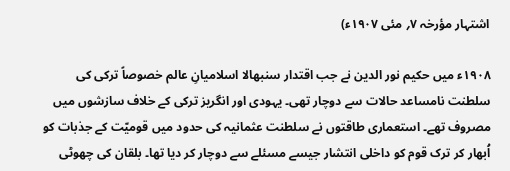اشتہار مؤرخہ ۷؍ مئی ۱۹۰۷ء)

۱۹۰۸ء میں حکیم نور الدین نے جب اقتدار سنبھالا اسلامیانِ عالم خصوصاً ترکی کی سلطنت نامساعد حالات سے دوچار تھی۔ یہودی اور انگریز ترکی کے خلاف سازشوں میں مصروف تھے۔ استعماری طاقتوں نے سلطنت عثمانیہ کی حدود میں قومیّت کے جذبات کو اُبھار کر ترک قوم کو داخلی انتشار جیسے مسئلے سے دوچار کر دیا تھا۔ بلقان کی چھوٹی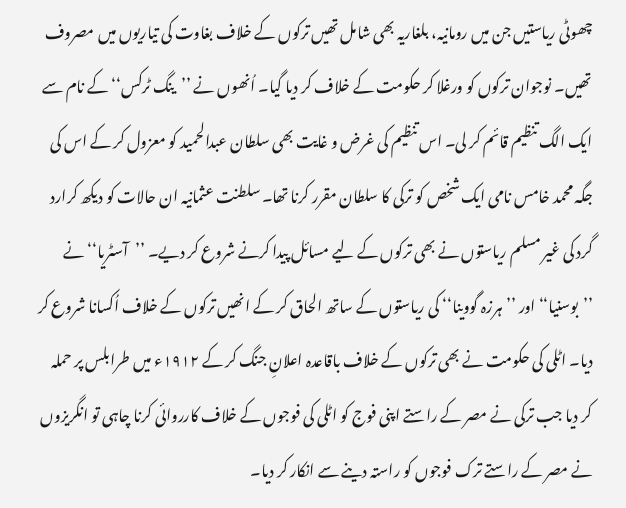چھوٹی ریاستیں جن میں رومانیہ، بلغاریہ بھی شامل تھیں ترکوں کے خلاف بغاوت کی تیاریوں میں مصروف تھیں۔ نوجوان ترکوں کو ورغلا کر حکومت کے خلاف کر دیا گیا۔ اُنھوں نے ’’ینگ ٹرکس‘‘ کے نام سے ایک الگ تنظیم قائم کر لی۔ اس تنظیم کی غرض و غایت بھی سلطان عبدالحمید کو معزول کر کے اس کی جگہ محمد خامس نامی ایک شخص کو ترکی کا سلطان مقرر کرنا تھا۔ سلطنت عثمانیہ ان حالات کو دیکھ کرارد گرد کی غیر مسلم ریاستوں نے بھی ترکوں کے لیے مسائل پیدا کرنے شروع کر دیے۔ ’’آسٹریا‘‘ نے ’’بوسنیا‘‘ اور ’’ہرزہ گووینا‘‘ کی ریاستوں کے ساتھ الحاق کر کے انھیں ترکوں کے خلاف اُکسانا شروع کر دیا۔ اٹلی کی حکومت نے بھی ترکوں کے خلاف باقاعدہ اعلانِ جنگ کر کے ۱۹۱۲ء میں طرابلس پر حملہ کر دیا جب ترکی نے مصر کے راستے اپنی فوج کو اٹلی کی فوجوں کے خلاف کارروائی کرنا چاہی تو انگریزوں نے مصر کے راستے ترک فوجوں کو راستہ دینے سے انکار کر دیا۔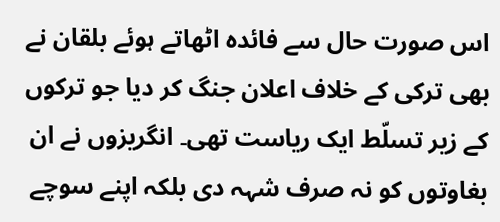اس صورت حال سے فائدہ اٹھاتے ہوئے بلقان نے بھی ترکی کے خلاف اعلان جنگ کر دیا جو ترکوں کے زیر تسلّط ایک ریاست تھی۔ انگریزوں نے ان بغاوتوں کو نہ صرف شہہ دی بلکہ اپنے سوچے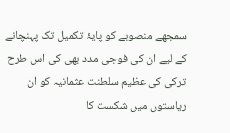سمجھے منصوبے کو پایۂ تکمیل تک پہنچانے کے لیے ان کی فوجی مدد بھی کی اس طرح ترکی کی عظیم سلطنت عثمانیہ کو ان ریاستوں میں شکست کا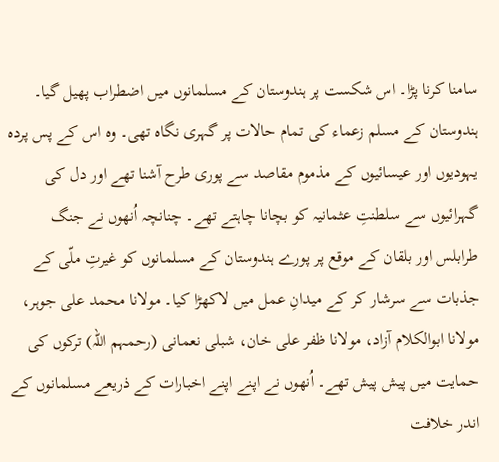سامنا کرنا پڑا۔ اس شکست پر ہندوستان کے مسلمانوں میں اضطراب پھیل گیا۔ ہندوستان کے مسلم زعماء کی تمام حالات پر گہری نگاہ تھی۔ وہ اس کے پس پردہ یہودیوں اور عیسائیوں کے مذموم مقاصد سے پوری طرح آشنا تھے اور دل کی گہرائیوں سے سلطنتِ عثمانیہ کو بچانا چاہتے تھے۔ چنانچہ اُنھوں نے جنگ طرابلس اور بلقان کے موقع پر پورے ہندوستان کے مسلمانوں کو غیرتِ ملّی کے جذبات سے سرشار کر کے میدانِ عمل میں لاکھڑا کیا۔ مولانا محمد علی جوہر، مولانا ابوالکلام آزاد، مولانا ظفر علی خان، شبلی نعمانی (رحمہم اللہ) ترکوں کی حمایت میں پیش پیش تھے۔ اُنھوں نے اپنے اپنے اخبارات کے ذریعے مسلمانوں کے اندر خلافت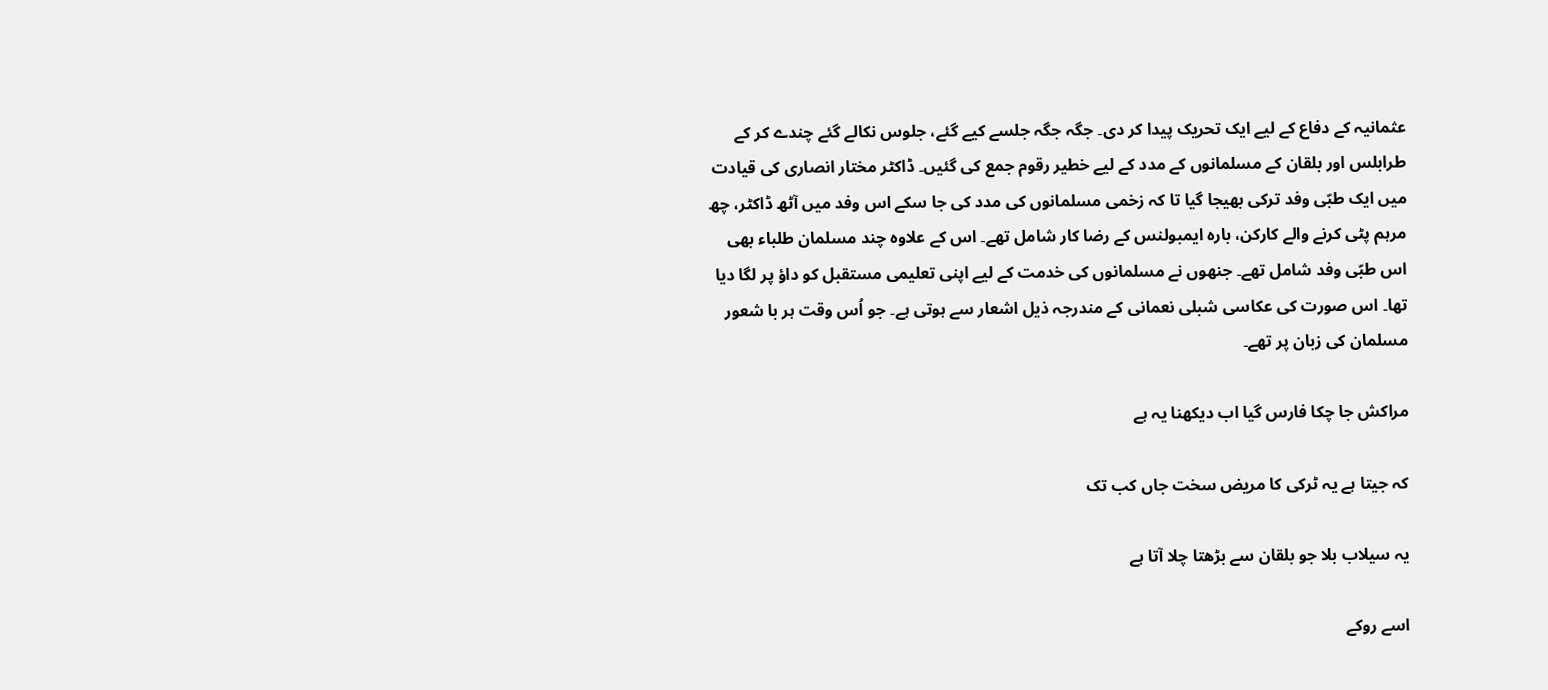عثمانیہ کے دفاع کے لیے ایک تحریک پیدا کر دی۔ جگہ جگہ جلسے کیے گئے، جلوس نکالے گئے چندے کر کے طرابلس اور بلقان کے مسلمانوں کے مدد کے لیے خطیر رقوم جمع کی گئیں۔ ڈاکٹر مختار انصاری کی قیادت میں ایک طبّی وفد ترکی بھیجا گیا تا کہ زخمی مسلمانوں کی مدد کی جا سکے اس وفد میں آٹھ ڈاکٹر، چھ مرہم پٹی کرنے والے کارکن، بارہ ایمبولنس کے رضا کار شامل تھے۔ اس کے علاوہ چند مسلمان طلباء بھی اس طبّی وفد شامل تھے۔ جنھوں نے مسلمانوں کی خدمت کے لیے اپنی تعلیمی مستقبل کو داؤ پر لگا دیا تھا۔ اس صورت کی عکاسی شبلی نعمانی کے مندرجہ ذیل اشعار سے ہوتی ہے۔ جو اُس وقت ہر با شعور مسلمان کی زبان پر تھے۔

مراکش جا چکا فارس گیا اب دیکھنا یہ ہے

کہ جیتا ہے یہ ٹرکی کا مریض سخت جاں کب تک

یہ سیلاب بلا جو بلقان سے بڑھتا چلا آتا ہے

اسے روکے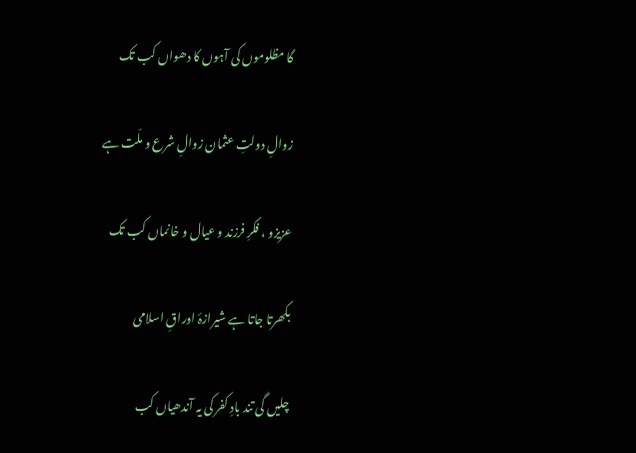گا مظلوموں کی آہوں کا دھواں کب تک

زوالِ دولتِ عثمان زوالِ شرع و ملّت ہے

عزیزو ، فکرِ فرزند و عیال و خانماں کب تک

بکھرتا جاتا ہے شیرازۂ اوراقِ اسلامی

چلیں گی تند بادِ کفر کی یہ آندھیاں کب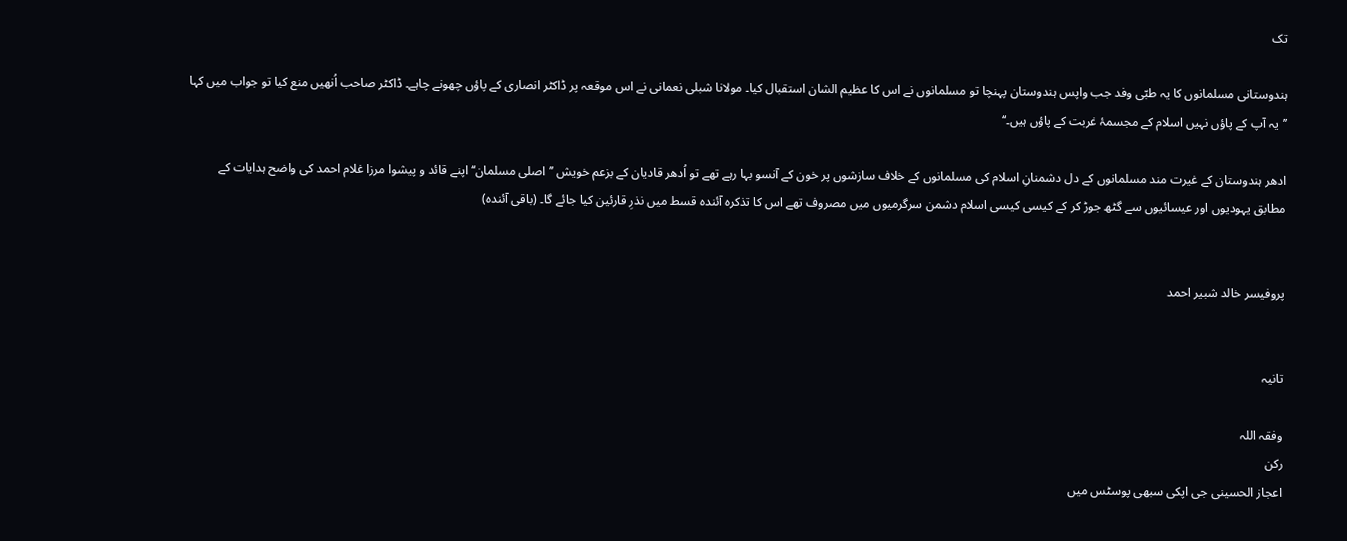تک

ہندوستانی مسلمانوں کا یہ طبّی وفد جب واپس ہندوستان پہنچا تو مسلمانوں نے اس کا عظیم الشان استقبال کیا۔ مولانا شبلی نعمانی نے اس موقعہ پر ڈاکٹر انصاری کے پاؤں چھونے چاہے۔ ڈاکٹر صاحب اُنھیں منع کیا تو جواب میں کہا ’’یہ آپ کے پاؤں نہیں اسلام کے مجسمۂ غربت کے پاؤں ہیں۔‘‘

ادھر ہندوستان کے غیرت مند مسلمانوں کے دل دشمنانِ اسلام کی مسلمانوں کے خلاف سازشوں پر خون کے آنسو بہا رہے تھے تو اُدھر قادیان کے بزعم خویش ’’اصلی مسلمان‘‘ اپنے قائد و پیشوا مرزا غلام احمد کی واضح ہدایات کے مطابق یہودیوں اور عیسائیوں سے گٹھ جوڑ کر کے کیسی کیسی اسلام دشمن سرگرمیوں میں مصروف تھے اس کا تذکرہ آئندہ قسط میں نذرِ قارئین کیا جائے گا۔ (باقی آئندہ)


پروفیسر خالد شبیر احمد


تانیہ

وفقہ اللہ
رکن
اعجاز الحسینی جی اپکی سبھی پوسٹس میں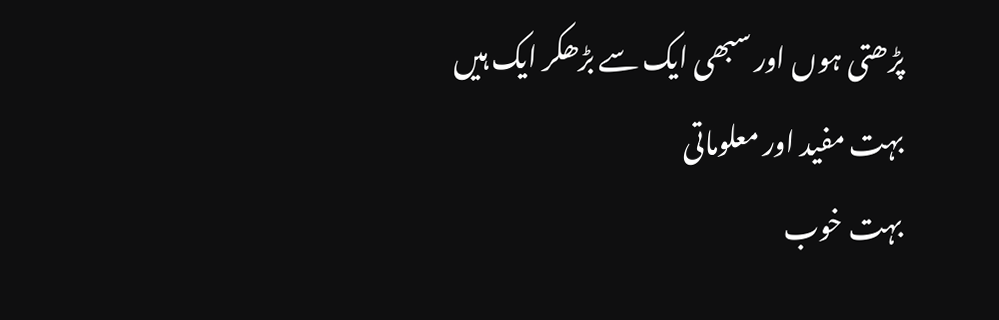پڑھتی ہوں اور سبھی ایک سے بڑھکر ایک ہیں بہت مفید اور معلوماتی
بہت خوب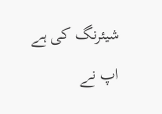شیئرنگ کی ہے اپ نے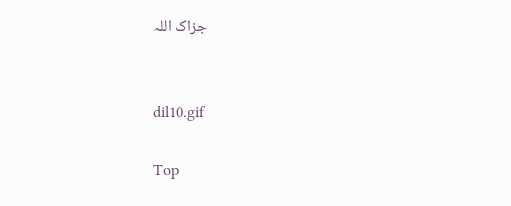جزاک اللہ


dil10.gif

Top